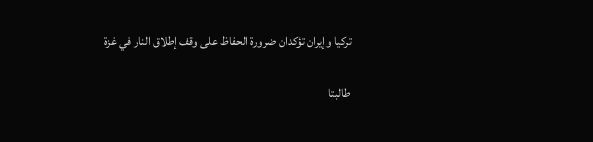تركيا وإيران تؤكدان ضرورة الحفاظ على وقف إطلاق النار في غزة

طالبتا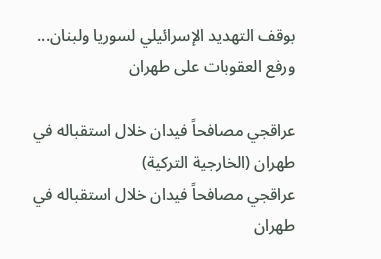بوقف التهديد الإسرائيلي لسوريا ولبنان... ورفع العقوبات على طهران

عراقجي مصافحاً فيدان خلال استقباله في طهران (الخارجية التركية)
عراقجي مصافحاً فيدان خلال استقباله في طهران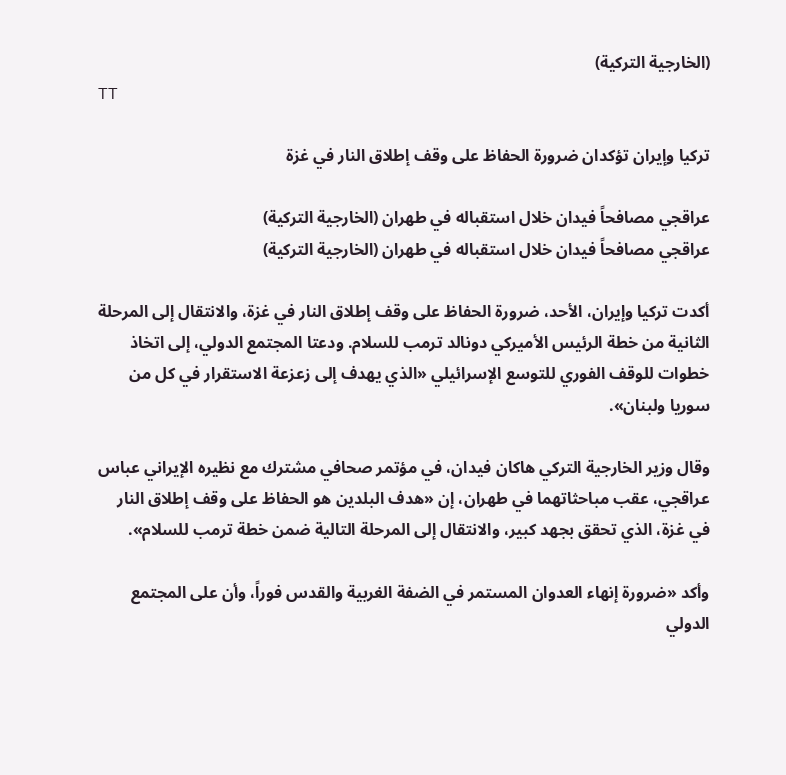(الخارجية التركية)
TT

تركيا وإيران تؤكدان ضرورة الحفاظ على وقف إطلاق النار في غزة

عراقجي مصافحاً فيدان خلال استقباله في طهران (الخارجية التركية)
عراقجي مصافحاً فيدان خلال استقباله في طهران (الخارجية التركية)

أكدت تركيا وإيران، الأحد، ضرورة الحفاظ على وقف إطلاق النار في غزة، والانتقال إلى المرحلة الثانية من خطة الرئيس الأميركي دونالد ترمب للسلام. ودعتا المجتمع الدولي، إلى اتخاذ خطوات للوقف الفوري للتوسع الإسرائيلي «الذي يهدف إلى زعزعة الاستقرار في كل من سوريا ولبنان».

وقال وزير الخارجية التركي هاكان فيدان، في مؤتمر صحافي مشترك مع نظيره الإيراني عباس عراقجي، عقب مباحثاتهما في طهران، إن «هدف البلدين هو الحفاظ على وقف إطلاق النار في غزة، الذي تحقق بجهد كبير، والانتقال إلى المرحلة التالية ضمن خطة ترمب للسلام».

وأكد «ضرورة إنهاء العدوان المستمر في الضفة الغربية والقدس فوراً، وأن على المجتمع الدولي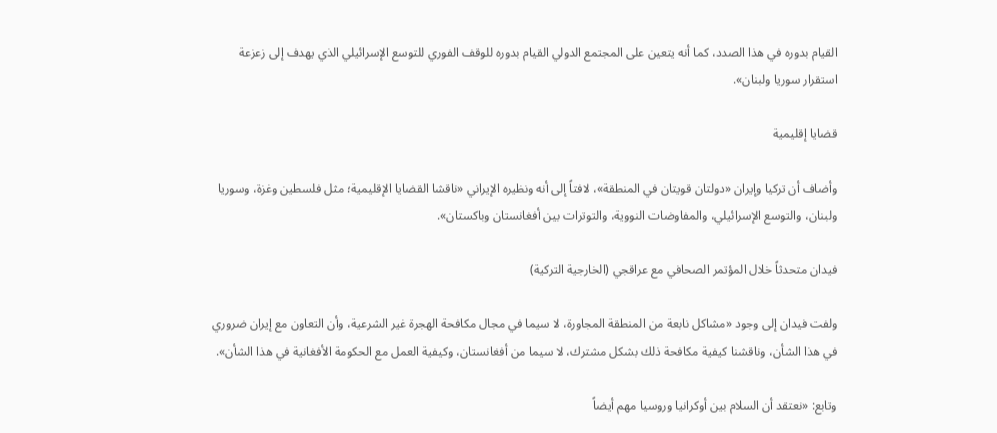القيام بدوره في هذا الصدد، كما أنه يتعين على المجتمع الدولي القيام بدوره للوقف الفوري للتوسع الإسرائيلي الذي يهدف إلى زعزعة استقرار سوريا ولبنان».

قضايا إقليمية

وأضاف أن تركيا وإيران «دولتان قويتان في المنطقة»، لافتاً إلى أنه ونظيره الإيراني «ناقشا القضايا الإقليمية؛ مثل فلسطين وغزة، وسوريا ولبنان، والتوسع الإسرائيلي، والمفاوضات النووية، والتوترات بين أفغانستان وباكستان».

فيدان متحدثاً خلال المؤتمر الصحافي مع عراقجي (الخارجية التركية)

ولفت فيدان إلى وجود «مشاكل نابعة من المنطقة المجاورة، لا سيما في مجال مكافحة الهجرة غير الشرعية، وأن التعاون مع إيران ضروري في هذا الشأن، وناقشنا كيفية مكافحة ذلك بشكل مشترك، لا سيما من أفغانستان، وكيفية العمل مع الحكومة الأفغانية في هذا الشأن».

وتابع: «نعتقد أن السلام بين أوكرانيا وروسيا مهم أيضاً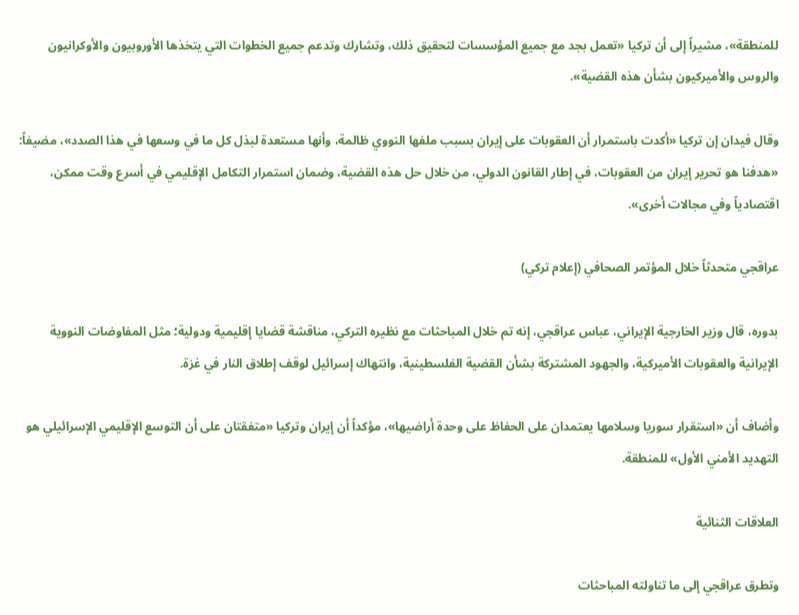للمنطقة»، مشيراً إلى أن تركيا «تعمل بجد مع جميع المؤسسات لتحقيق ذلك، وتشارك وتدعم جميع الخطوات التي يتخذها الأوروبيون والأوكرانيون والروس والأميركيون بشأن هذه القضية».

وقال فيدان إن تركيا «أكدت باستمرار أن العقوبات على إيران بسبب ملفها النووي ظالمة، وأنها مستعدة لبذل كل ما في وسعها في هذا الصدد»، مضيفاً: «هدفنا هو تحرير إيران من العقوبات، في إطار القانون الدولي، من خلال حل هذه القضية، وضمان استمرار التكامل الإقليمي في أسرع وقت ممكن، اقتصادياً وفي مجالات أخرى».

عراقجي متحدثاً خلال المؤتمر الصحافي (إعلام تركي)

بدوره، قال وزير الخارجية الإيراني، عباس عراقجي، إنه تم خلال المباحثات مع نظيره التركي، مناقشة قضايا إقليمية ودولية؛ مثل المفاوضات النووية الإيرانية والعقوبات الأميركية، والجهود المشتركة بشأن القضية الفلسطينية، وانتهاك إسرائيل لوقف إطلاق النار في غزة.

وأضاف أن «استقرار سوريا وسلامها يعتمدان على الحفاظ على وحدة أراضيها»، مؤكداً أن إيران وتركيا «متفقتان على أن التوسع الإقليمي الإسرائيلي هو التهديد الأمني الأول» للمنطقة.

العلاقات الثنائية

وتطرق عراقجي إلى ما تناولته المباحثات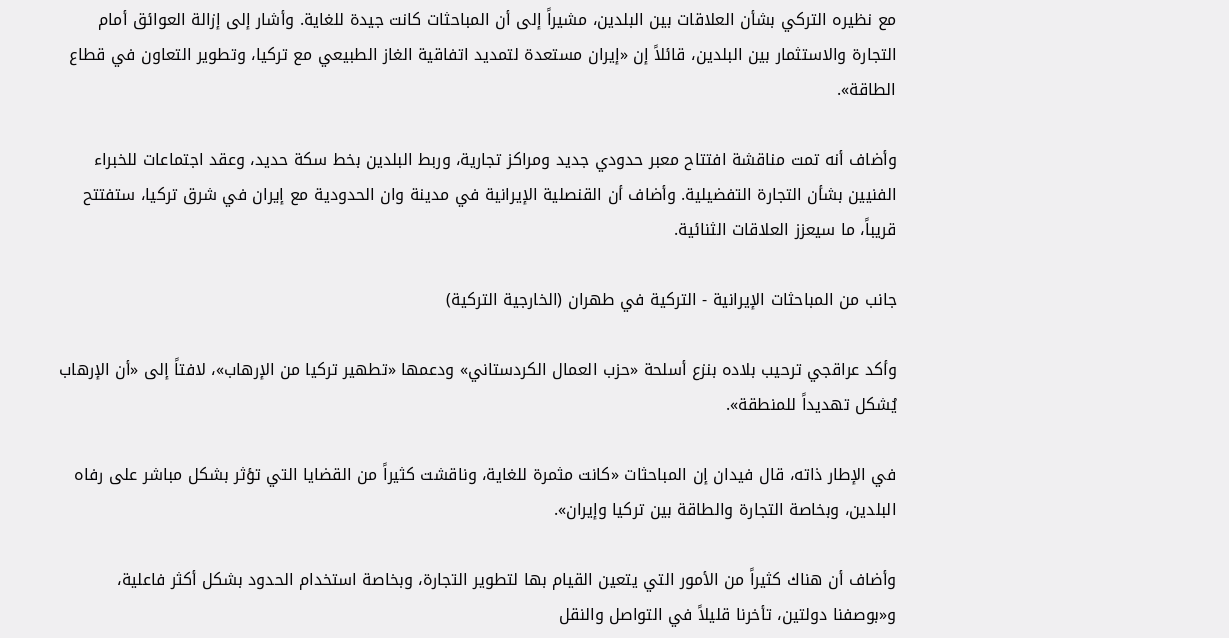مع نظيره التركي بشأن العلاقات بين البلدين، مشيراً إلى أن المباحثات كانت جيدة للغاية. وأشار إلى إزالة العوائق أمام التجارة والاستثمار بين البلدين، قائلاً إن «إيران مستعدة لتمديد اتفاقية الغاز الطبيعي مع تركيا، وتطوير التعاون في قطاع الطاقة».

وأضاف أنه تمت مناقشة افتتاح معبر حدودي جديد ومراكز تجارية، وربط البلدين بخط سكة حديد، وعقد اجتماعات للخبراء الفنيين بشأن التجارة التفضيلية. وأضاف أن القنصلية الإيرانية في مدينة وان الحدودية مع إيران في شرق تركيا، ستفتتح قريباً، ما سيعزز العلاقات الثنائية.

جانب من المباحثات الإيرانية - التركية في طهران (الخارجية التركية)

وأكد عراقجي ترحيب بلاده بنزع أسلحة «حزب العمال الكردستاني» ودعمها «تطهير تركيا من الإرهاب»، لافتاً إلى «أن الإرهاب يُشكل تهديداً للمنطقة».

في الإطار ذاته، قال فيدان إن المباحثات «كانت مثمرة للغاية، وناقشت كثيراً من القضايا التي تؤثر بشكل مباشر على رفاه البلدين، وبخاصة التجارة والطاقة بين تركيا وإيران».

وأضاف أن هناك كثيراً من الأمور التي يتعين القيام بها لتطوير التجارة، وبخاصة استخدام الحدود بشكل أكثر فاعلية، و«بوصفنا دولتين، تأخرنا قليلاً في التواصل والنقل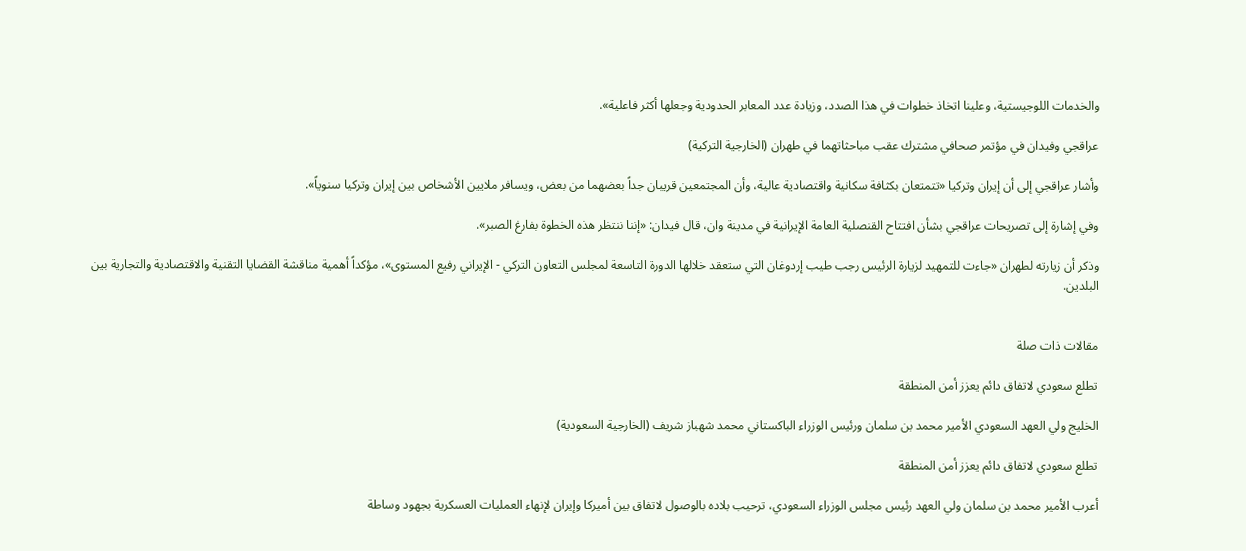والخدمات اللوجيستية، وعلينا اتخاذ خطوات في هذا الصدد، وزيادة عدد المعابر الحدودية وجعلها أكثر فاعلية».

عراقجي وفيدان في مؤتمر صحافي مشترك عقب مباحثاتهما في طهران (الخارجية التركية)

وأشار عراقجي إلى أن إيران وتركيا «تتمتعان بكثافة سكانية واقتصادية عالية، وأن المجتمعين قريبان جداً بعضهما من بعض، ويسافر ملايين الأشخاص بين إيران وتركيا سنوياً».

وفي إشارة إلى تصريحات عراقجي بشأن افتتاح القنصلية العامة الإيرانية في مدينة وان، قال فيدان: «إننا ننتظر هذه الخطوة بفارغ الصبر».

وذكر أن زيارته لطهران «جاءت للتمهيد لزيارة الرئيس رجب طيب إردوغان التي ستعقد خلالها الدورة التاسعة لمجلس التعاون التركي - الإيراني رفيع المستوى»، مؤكداً أهمية مناقشة القضايا التقنية والاقتصادية والتجارية بين البلدين.


مقالات ذات صلة

تطلع سعودي لاتفاق دائم يعزز أمن المنطقة

الخليج ولي العهد السعودي الأمير محمد بن سلمان ورئيس الوزراء الباكستاني محمد شهباز شريف (الخارجية السعودية)

تطلع سعودي لاتفاق دائم يعزز أمن المنطقة

أعرب الأمير محمد بن سلمان ولي العهد رئيس مجلس الوزراء السعودي، ترحيب بلاده بالوصول لاتفاق بين أميركا وإيران لإنهاء العمليات العسكرية بجهود وساطة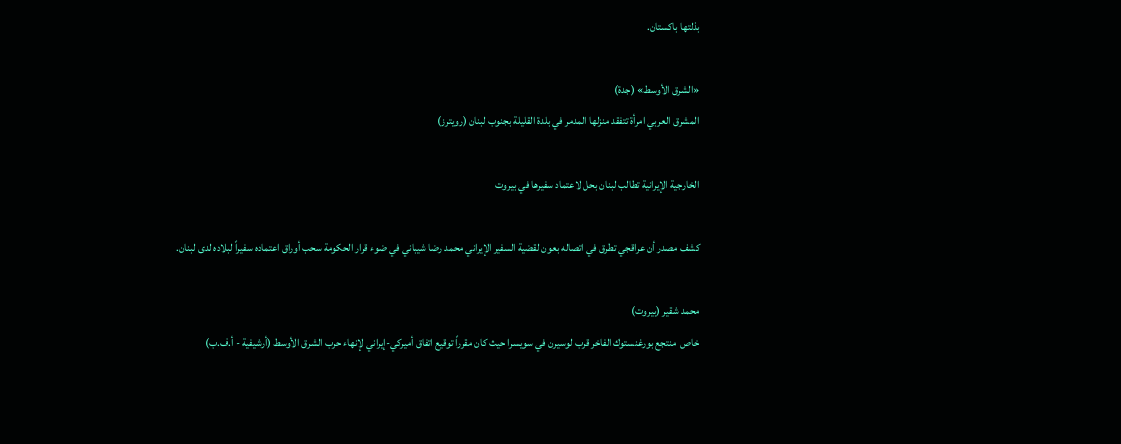بذلتها باكستان.

«الشرق الأوسط» (جدة)
المشرق العربي امرأة تتفقد منزلها المدمر في بلدة القليلة بجنوب لبنان (رويترز)

الخارجية الإيرانية تطالب لبنان بحل لاعتماد سفيرها في بيروت

كشف مصدر أن عراقجي تطرق في اتصاله بعون لقضية السفير الإيراني محمد رضا شيباني في ضوء قرار الحكومة سحب أوراق اعتماده سفيراً لبلاده لدى لبنان.

محمد شقير (بيروت)
خاص  منتجع بورغنستوك الفاخر قرب لوسيرن في سويسرا حيث كان مقرراً توقيع اتفاق أميركي-إيراني لإنهاء حرب الشرق الأوسط (أرشيفية - أ.ف.ب)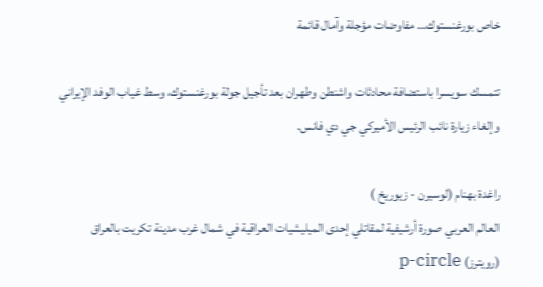خاص بورغنستوك… مفاوضات مؤجلة وآمال قائمة

تتمسك سويسرا باستضافة محادثات واشنطن وطهران بعد تأجيل جولة بورغنستوك، وسط غياب الوفد الإيراني وإلغاء زيارة نائب الرئيس الأميركي جي دي فانس.

راغدة بهنام (لوسيرن - زيوريخ )
العالم العربي صورة أرشيفية لمقاتلي إحدى الميليشيات العراقية في شمال غرب مدينة تكريت بالعراق (رويترز) p-circle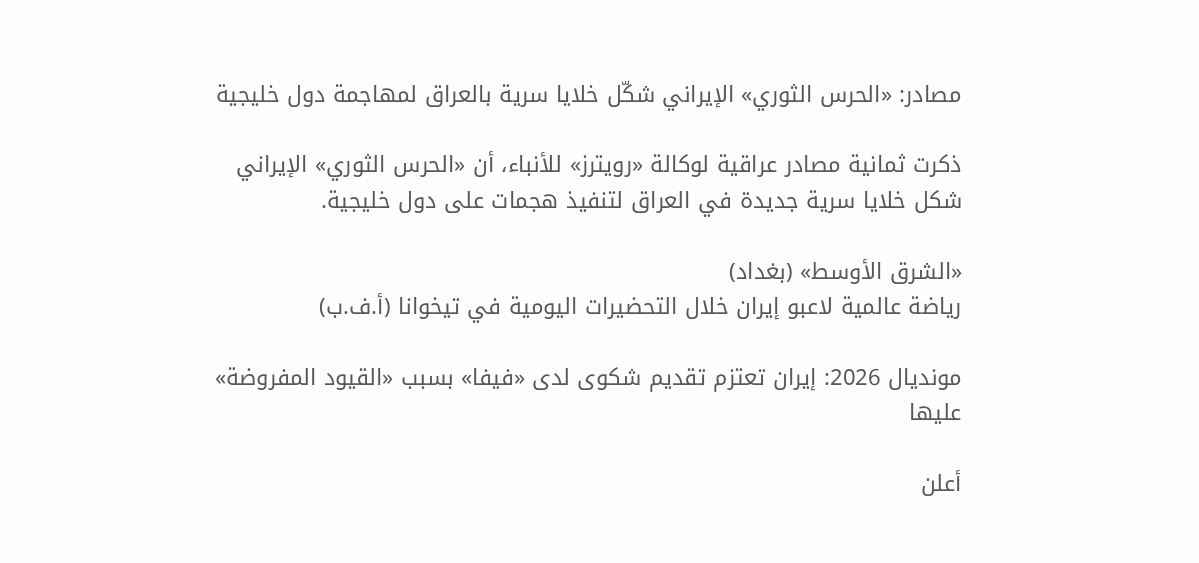مصادر: «الحرس الثوري» الإيراني شكّل خلايا سرية بالعراق لمهاجمة دول خليجية

ذكرت ثمانية مصادر عراقية لوكالة «رويترز» للأنباء، أن «الحرس الثوري» الإيراني شكل خلايا سرية جديدة في العراق لتنفيذ هجمات على دول خليجية.

«الشرق الأوسط» (بغداد)
رياضة عالمية لاعبو إيران خلال التحضيرات اليومية في تيخوانا (أ.ف.ب)

مونديال 2026: إيران تعتزم تقديم شكوى لدى «فيفا» بسبب «القيود المفروضة» عليها

أعلن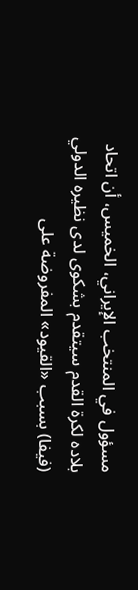مسؤول في المنتخب الإيراني، الخميس، أن اتحاد بلاده لكرة القدم سيتقدم بشكوى لدى نظيره الدولي (فيفا) بسبب «القيود» المفروضة على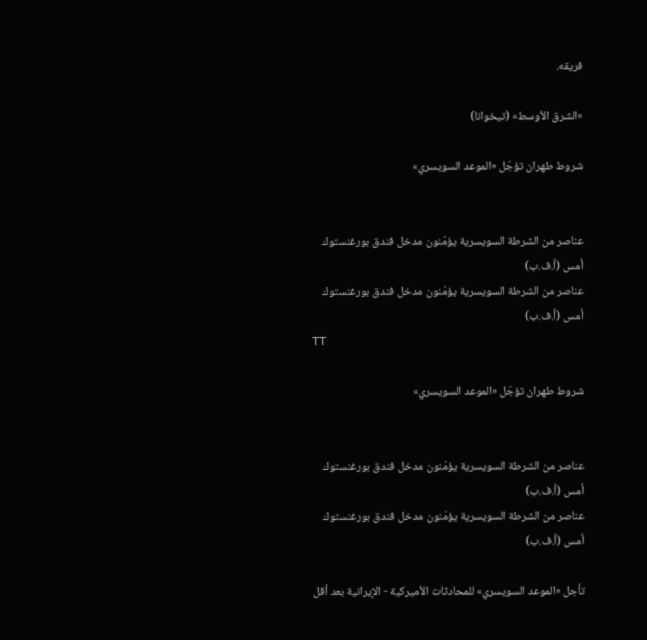فريقه.

«الشرق الأوسط» (تيخوانا)

شروط طهران تؤجّل «الموعد السويسري»


عناصر من الشرطة السويسرية يؤمّنون مدخل فندق بورغنستوك أمس (أ.ف.ب)
عناصر من الشرطة السويسرية يؤمّنون مدخل فندق بورغنستوك أمس (أ.ف.ب)
TT

شروط طهران تؤجّل «الموعد السويسري»


عناصر من الشرطة السويسرية يؤمّنون مدخل فندق بورغنستوك أمس (أ.ف.ب)
عناصر من الشرطة السويسرية يؤمّنون مدخل فندق بورغنستوك أمس (أ.ف.ب)

تأجل «الموعد السويسري» للمحادثات الأميركية - الإيرانية بعد أقل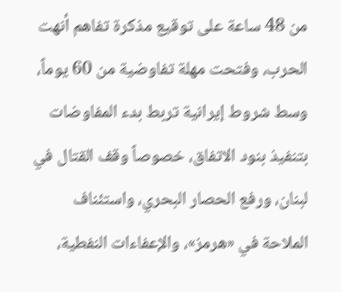من 48 ساعة على توقيع مذكرة تفاهم أنهت الحرب، وفتحت مهلة تفاوضية من 60 يوماً، وسط شروط إيرانية تربط بدء المفاوضات بتنفيذ بنود الاتفاق، خصوصاً وقف القتال في لبنان، ورفع الحصار البحري، واستئناف الملاحة في «هرمز»، والإعفاءات النفطية،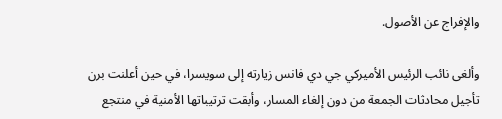والإفراج عن الأصول.

وألغى نائب الرئيس الأميركي جي دي فانس زيارته إلى سويسرا، في حين أعلنت برن تأجيل محادثات الجمعة من دون إلغاء المسار، وأبقت ترتيباتها الأمنية في منتجع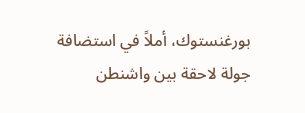بورغنستوك، أملاً في استضافة جولة لاحقة بين واشنطن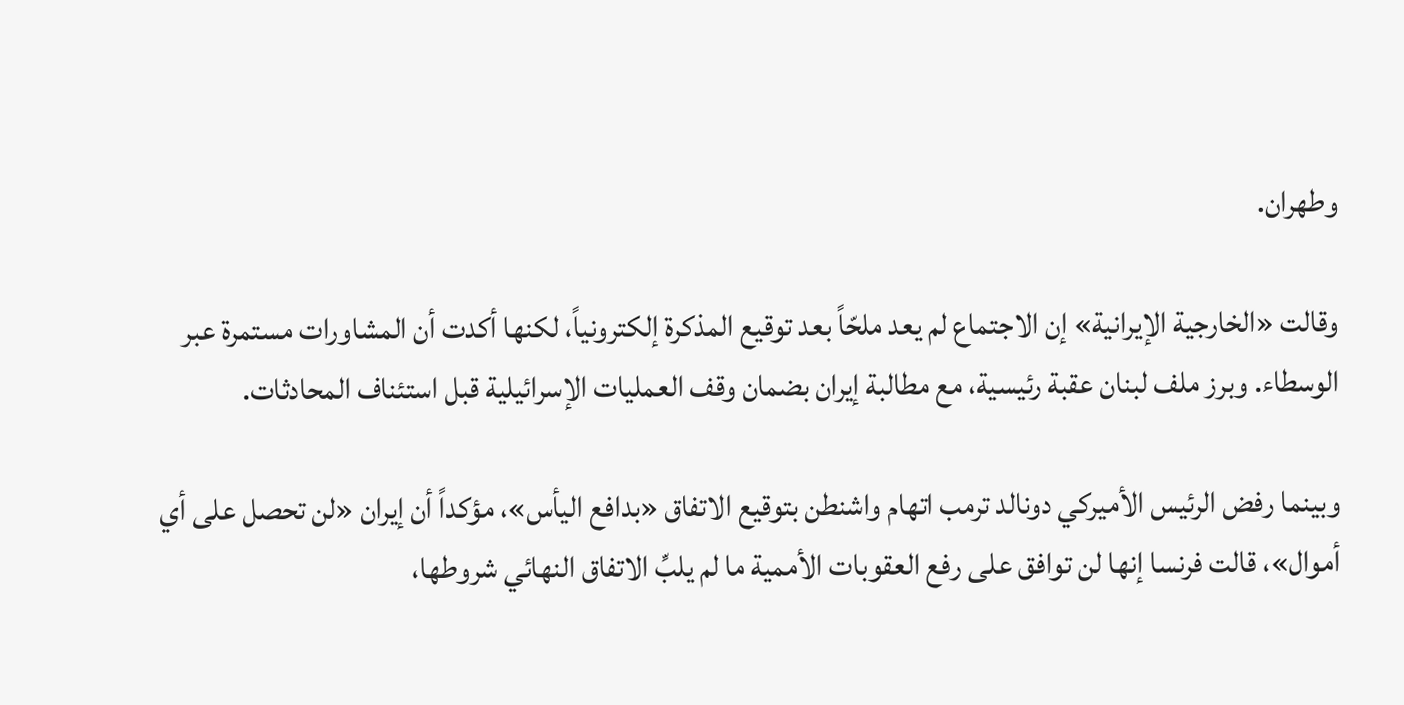وطهران.

وقالت «الخارجية الإيرانية» إن الاجتماع لم يعد ملحّاً بعد توقيع المذكرة إلكترونياً، لكنها أكدت أن المشاورات مستمرة عبر الوسطاء. وبرز ملف لبنان عقبة رئيسية، مع مطالبة إيران بضمان وقف العمليات الإسرائيلية قبل استئناف المحادثات.

وبينما رفض الرئيس الأميركي دونالد ترمب اتهام واشنطن بتوقيع الاتفاق «بدافع اليأس»، مؤكداً أن إيران «لن تحصل على أي أموال»، قالت فرنسا إنها لن توافق على رفع العقوبات الأممية ما لم يلبِّ الاتفاق النهائي شروطها،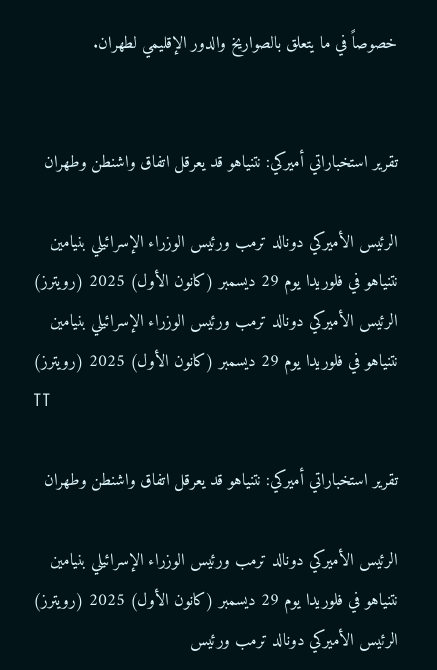خصوصاً في ما يتعلق بالصواريخ والدور الإقليمي لطهران.


تقرير استخباراتي أميركي: نتنياهو قد يعرقل اتفاق واشنطن وطهران

الرئيس الأميركي دونالد ترمب ورئيس الوزراء الإسرائيلي بنيامين نتنياهو في فلوريدا يوم 29 ديسمبر (كانون الأول) 2025 (رويترز)
الرئيس الأميركي دونالد ترمب ورئيس الوزراء الإسرائيلي بنيامين نتنياهو في فلوريدا يوم 29 ديسمبر (كانون الأول) 2025 (رويترز)
TT

تقرير استخباراتي أميركي: نتنياهو قد يعرقل اتفاق واشنطن وطهران

الرئيس الأميركي دونالد ترمب ورئيس الوزراء الإسرائيلي بنيامين نتنياهو في فلوريدا يوم 29 ديسمبر (كانون الأول) 2025 (رويترز)
الرئيس الأميركي دونالد ترمب ورئيس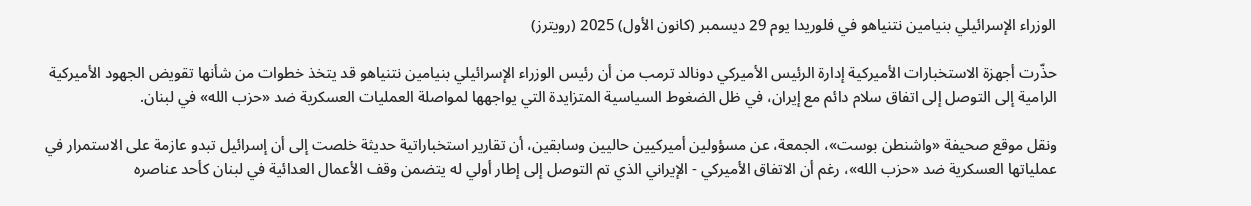الوزراء الإسرائيلي بنيامين نتنياهو في فلوريدا يوم 29 ديسمبر (كانون الأول) 2025 (رويترز)

حذّرت أجهزة الاستخبارات الأميركية إدارة الرئيس الأميركي دونالد ترمب من أن رئيس الوزراء الإسرائيلي بنيامين نتنياهو قد يتخذ خطوات من شأنها تقويض الجهود الأميركية الرامية إلى التوصل إلى اتفاق سلام دائم مع إيران، في ظل الضغوط السياسية المتزايدة التي يواجهها لمواصلة العمليات العسكرية ضد «حزب الله» في لبنان.

ونقل موقع صحيفة «واشنطن بوست»، الجمعة، عن مسؤولين أميركيين حاليين وسابقين، أن تقارير استخباراتية حديثة خلصت إلى أن إسرائيل تبدو عازمة على الاستمرار في عملياتها العسكرية ضد «حزب الله»، رغم أن الاتفاق الأميركي - الإيراني الذي تم التوصل إلى إطار أولي له يتضمن وقف الأعمال العدائية في لبنان كأحد عناصره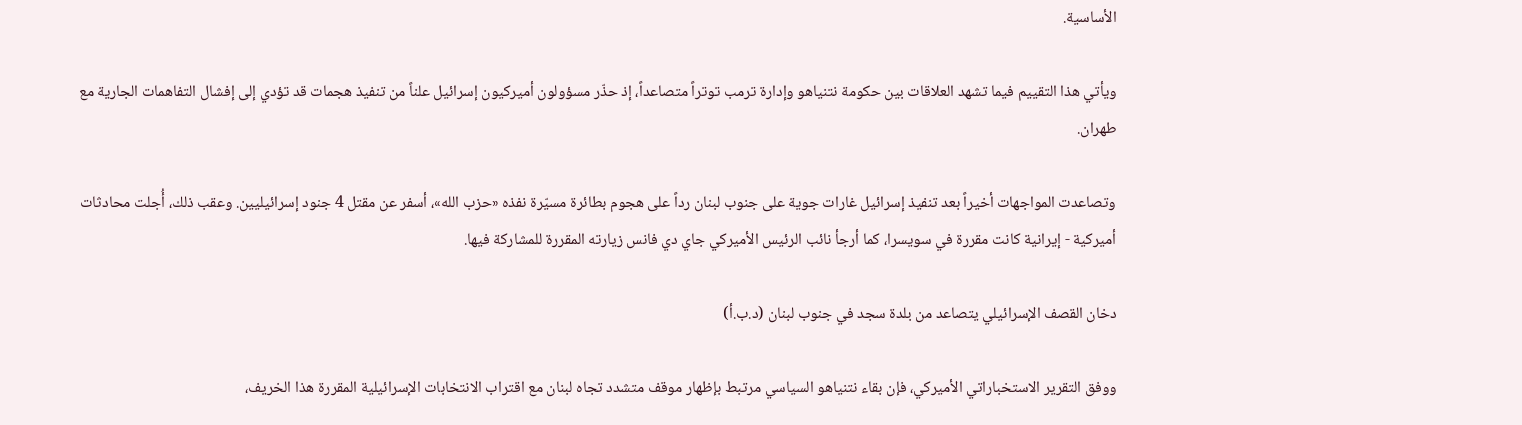الأساسية.

ويأتي هذا التقييم فيما تشهد العلاقات بين حكومة نتنياهو وإدارة ترمب توتراً متصاعداً، إذ حذّر مسؤولون أميركيون إسرائيل علناً من تنفيذ هجمات قد تؤدي إلى إفشال التفاهمات الجارية مع طهران.

وتصاعدت المواجهات أخيراً بعد تنفيذ إسرائيل غارات جوية على جنوب لبنان رداً على هجوم بطائرة مسيّرة نفذه «حزب الله»، أسفر عن مقتل 4 جنود إسرائيليين. وعقب ذلك، أُجلت محادثات أميركية - إيرانية كانت مقررة في سويسرا، كما أرجأ نائب الرئيس الأميركي جاي دي فانس زيارته المقررة للمشاركة فيها.

دخان القصف الإسرائيلي يتصاعد من بلدة سجد في جنوب لبنان (د.ب.أ)

ووفق التقرير الاستخباراتي الأميركي، فإن بقاء نتنياهو السياسي مرتبط بإظهار موقف متشدد تجاه لبنان مع اقتراب الانتخابات الإسرائيلية المقررة هذا الخريف،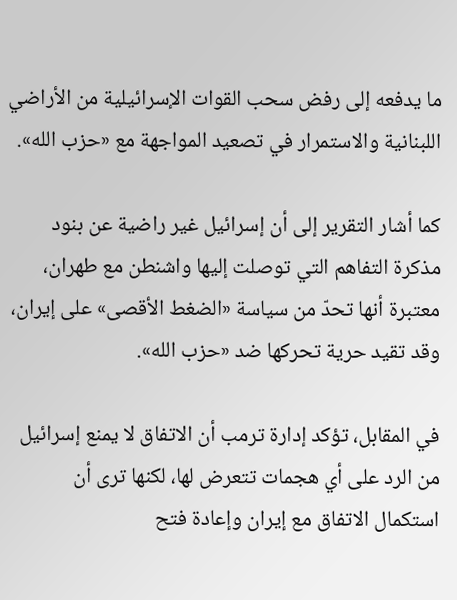ما يدفعه إلى رفض سحب القوات الإسرائيلية من الأراضي اللبنانية والاستمرار في تصعيد المواجهة مع «حزب الله».

كما أشار التقرير إلى أن إسرائيل غير راضية عن بنود مذكرة التفاهم التي توصلت إليها واشنطن مع طهران، معتبرة أنها تحدّ من سياسة «الضغط الأقصى» على إيران، وقد تقيد حرية تحركها ضد «حزب الله».

في المقابل، تؤكد إدارة ترمب أن الاتفاق لا يمنع إسرائيل من الرد على أي هجمات تتعرض لها، لكنها ترى أن استكمال الاتفاق مع إيران وإعادة فتح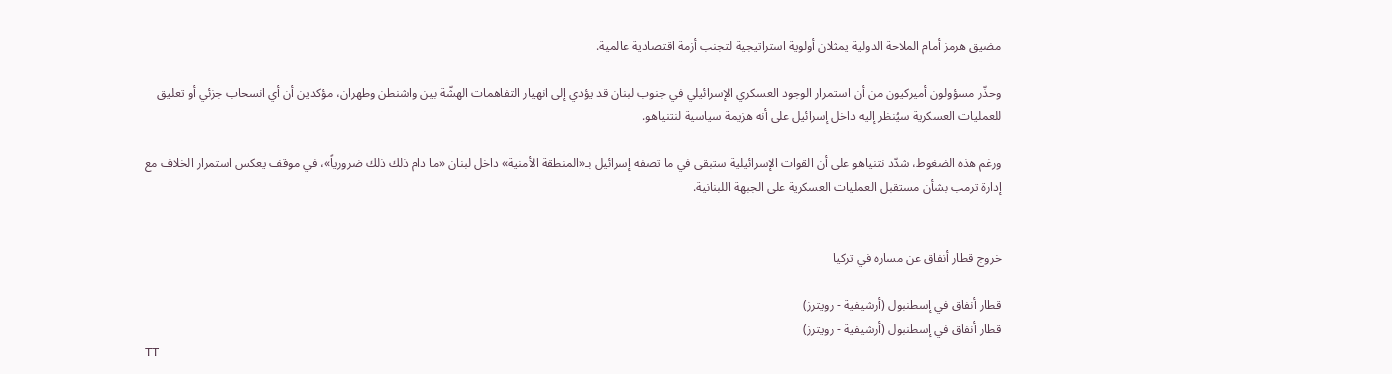مضيق هرمز أمام الملاحة الدولية يمثلان أولوية استراتيجية لتجنب أزمة اقتصادية عالمية.

وحذّر مسؤولون أميركيون من أن استمرار الوجود العسكري الإسرائيلي في جنوب لبنان قد يؤدي إلى انهيار التفاهمات الهشّة بين واشنطن وطهران، مؤكدين أن أي انسحاب جزئي أو تعليق للعمليات العسكرية سيُنظر إليه داخل إسرائيل على أنه هزيمة سياسية لنتنياهو.

ورغم هذه الضغوط، شدّد نتنياهو على أن القوات الإسرائيلية ستبقى في ما تصفه إسرائيل بـ«المنطقة الأمنية» داخل لبنان «ما دام ذلك ذلك ضرورياً»، في موقف يعكس استمرار الخلاف مع إدارة ترمب بشأن مستقبل العمليات العسكرية على الجبهة اللبنانية.


خروج قطار أنفاق عن مساره في تركيا

قطار أنفاق في إسطنبول (أرشيفية - رويترز)
قطار أنفاق في إسطنبول (أرشيفية - رويترز)
TT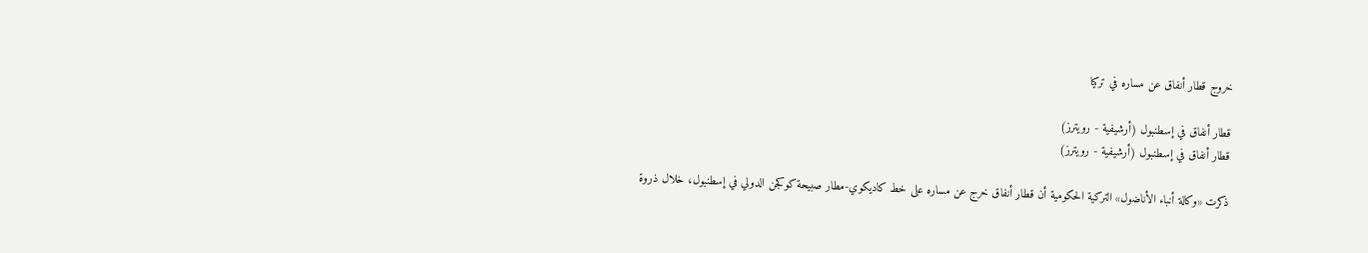خروج قطار أنفاق عن مساره في تركيا

قطار أنفاق في إسطنبول (أرشيفية - رويترز)
قطار أنفاق في إسطنبول (أرشيفية - رويترز)

ذكرت «وكالة أنباء الأناضول» التركية الحكومية أن قطار أنفاق خرج عن مساره على خط كاديكوي-مطار صبيحة كوكجن الدولي في ‌إسطنبول، خلال ‌ذروة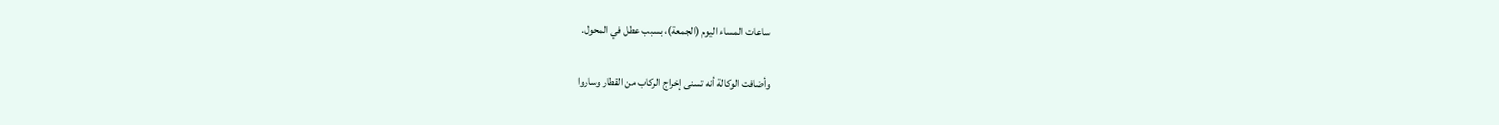ساعات ‌المساء اليوم (الجمعة)، بسبب عطل في المحول.

وأضافت الوكالة أنه تسنى إخراج الركاب من القطار وساروا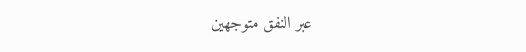عبر النفق متوجهين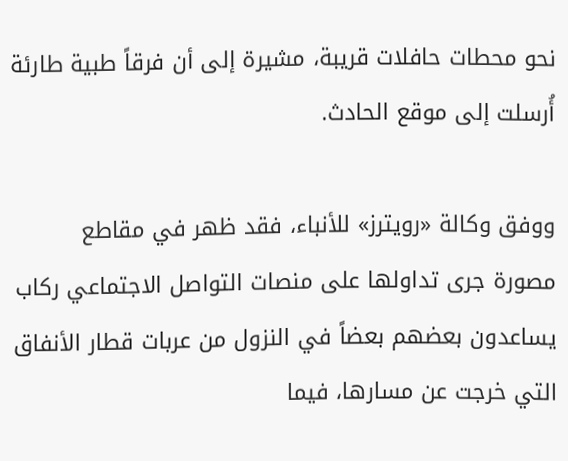نحو محطات ‌حافلات ‌قريبة، مشيرة إلى أن فرقاً ‌طبية طارئة أُرسلت إلى موقع الحادث.

ووفق وكالة «رويترز» للأنباء، فقد ظهر في مقاطع مصورة ‌جرى تداولها على منصات التواصل الاجتماعي ركاب يساعدون بعضهم بعضاً في النزول من عربات قطار الأنفاق التي خرجت عن مسارها، فيما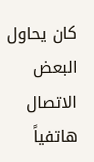كان يحاول البعض الاتصال هاتفياً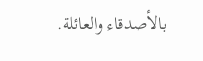بالأصدقاء والعائلة.